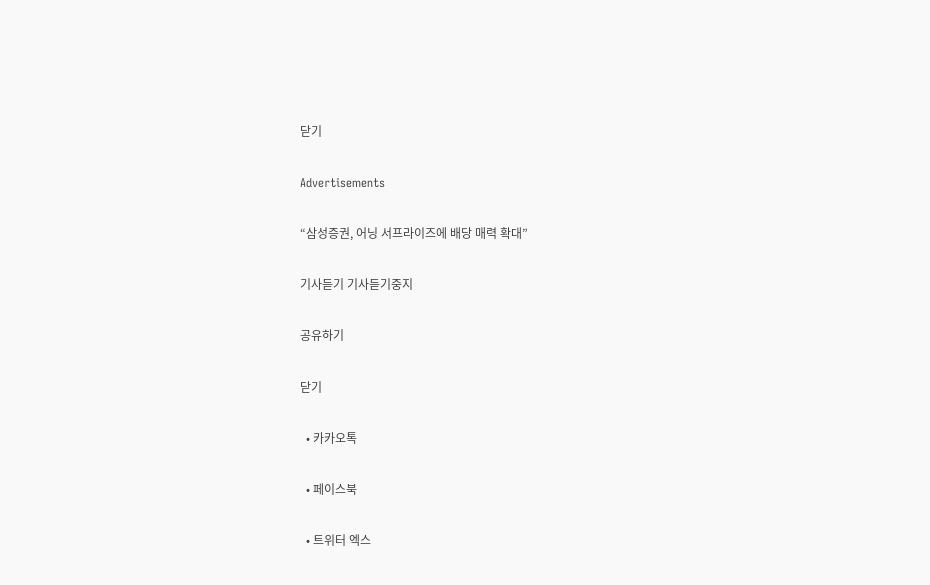닫기

Advertisements

“삼성증권, 어닝 서프라이즈에 배당 매력 확대”

기사듣기 기사듣기중지

공유하기

닫기

  • 카카오톡

  • 페이스북

  • 트위터 엑스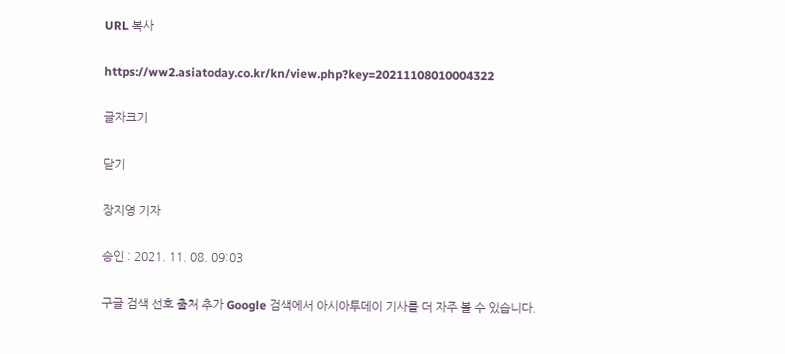URL 복사

https://ww2.asiatoday.co.kr/kn/view.php?key=20211108010004322

글자크기

닫기

장지영 기자

승인 : 2021. 11. 08. 09:03

구글 검색 선호 출처 추가 Google 검색에서 아시아투데이 기사를 더 자주 볼 수 있습니다.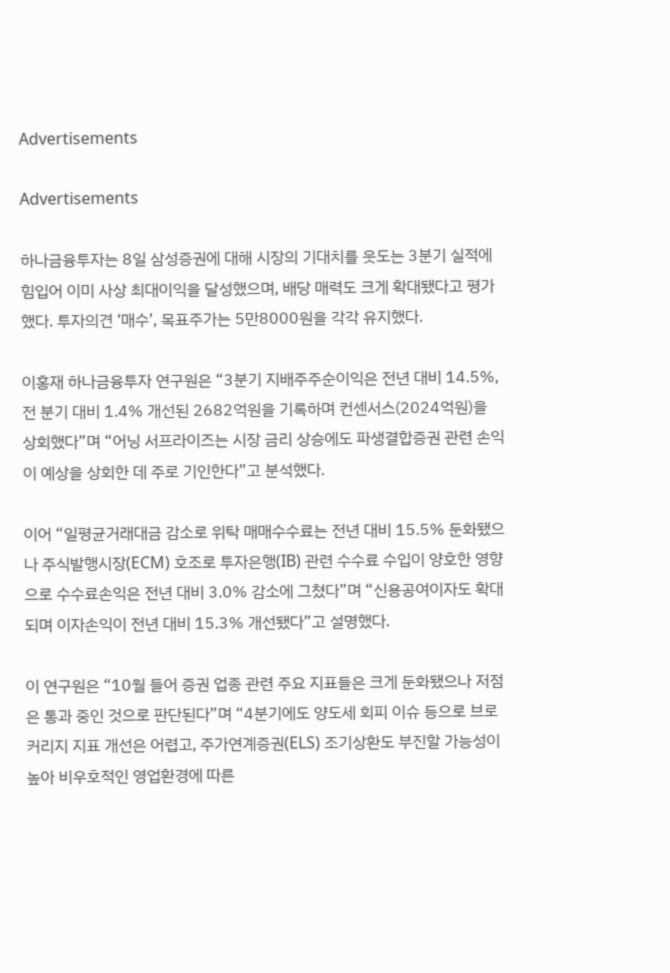Advertisements

Advertisements

하나금융투자는 8일 삼성증권에 대해 시장의 기대치를 웃도는 3분기 실적에 힘입어 이미 사상 최대이익을 달성했으며, 배당 매력도 크게 확대됐다고 평가했다. 투자의견 ‘매수’, 목표주가는 5만8000원을 각각 유지했다.

이홍재 하나금융투자 연구원은 “3분기 지배주주순이익은 전년 대비 14.5%, 전 분기 대비 1.4% 개선된 2682억원을 기록하며 컨센서스(2024억원)을 상회했다”며 “어닝 서프라이즈는 시장 금리 상승에도 파생결합증권 관련 손익이 예상을 상회한 데 주로 기인한다”고 분석했다.

이어 “일평균거래대금 감소로 위탁 매매수수료는 전년 대비 15.5% 둔화됐으나 주식발행시장(ECM) 호조로 투자은행(IB) 관련 수수료 수입이 양호한 영향으로 수수료손익은 전년 대비 3.0% 감소에 그쳤다”며 “신용공여이자도 확대되며 이자손익이 전년 대비 15.3% 개선됐다”고 설명했다.

이 연구원은 “10월 들어 증권 업종 관련 주요 지표들은 크게 둔화됐으나 저점은 통과 중인 것으로 판단된다”며 “4분기에도 양도세 회피 이슈 등으로 브로커리지 지표 개선은 어렵고, 주가연계증권(ELS) 조기상환도 부진할 가능성이 높아 비우호적인 영업환경에 따른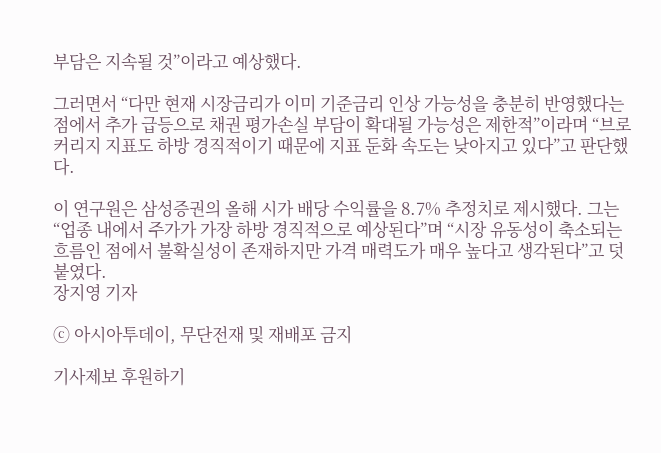부담은 지속될 것”이라고 예상했다.

그러면서 “다만 현재 시장금리가 이미 기준금리 인상 가능성을 충분히 반영했다는 점에서 추가 급등으로 채권 평가손실 부담이 확대될 가능성은 제한적”이라며 “브로커리지 지표도 하방 경직적이기 때문에 지표 둔화 속도는 낮아지고 있다”고 판단했다.

이 연구원은 삼성증권의 올해 시가 배당 수익률을 8.7% 추정치로 제시했다. 그는 “업종 내에서 주가가 가장 하방 경직적으로 예상된다”며 “시장 유동성이 축소되는 흐름인 점에서 불확실성이 존재하지만 가격 매력도가 매우 높다고 생각된다”고 덧붙였다.
장지영 기자

ⓒ 아시아투데이, 무단전재 및 재배포 금지

기사제보 후원하기